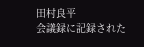田村良平
会議録に記録された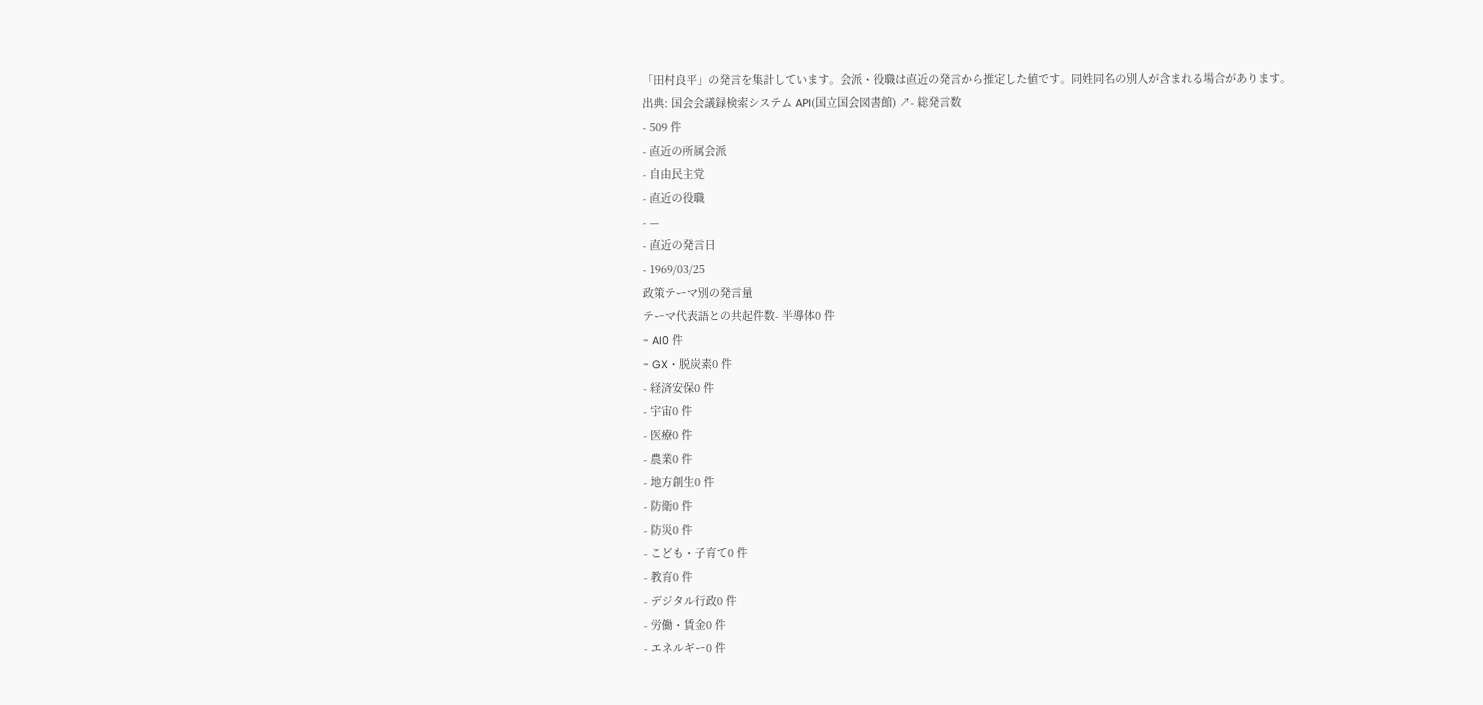「田村良平」の発言を集計しています。会派・役職は直近の発言から推定した値です。同姓同名の別人が含まれる場合があります。
出典: 国会会議録検索システム API(国立国会図書館) ↗- 総発言数
- 509 件
- 直近の所属会派
- 自由民主党
- 直近の役職
- —
- 直近の発言日
- 1969/03/25
政策テーマ別の発言量
テーマ代表語との共起件数- 半導体0 件
- AI0 件
- GX・脱炭素0 件
- 経済安保0 件
- 宇宙0 件
- 医療0 件
- 農業0 件
- 地方創生0 件
- 防衛0 件
- 防災0 件
- こども・子育て0 件
- 教育0 件
- デジタル行政0 件
- 労働・賃金0 件
- エネルギー0 件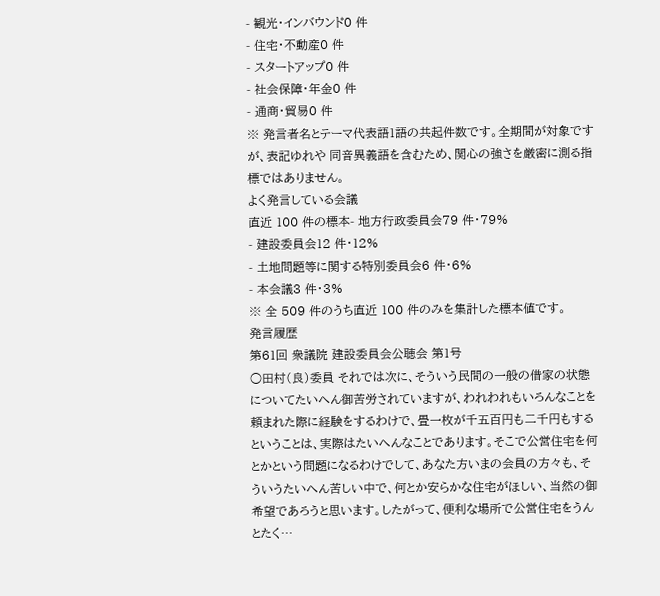- 観光・インバウンド0 件
- 住宅・不動産0 件
- スタートアップ0 件
- 社会保障・年金0 件
- 通商・貿易0 件
※ 発言者名とテーマ代表語1語の共起件数です。全期間が対象ですが、表記ゆれや 同音異義語を含むため、関心の強さを厳密に測る指標ではありません。
よく発言している会議
直近 100 件の標本- 地方行政委員会79 件・79%
- 建設委員会12 件・12%
- 土地問題等に関する特別委員会6 件・6%
- 本会議3 件・3%
※ 全 509 件のうち直近 100 件のみを集計した標本値です。
発言履歴
第61回 衆議院 建設委員会公聴会 第1号
○田村(良)委員 それでは次に、そういう民間の一般の借家の状態についてたいへん御苦労されていますが、われわれもいろんなことを頼まれた際に経験をするわけで、畳一枚が千五百円も二千円もするということは、実際はたいへんなことであります。そこで公営住宅を何とかという問題になるわけでして、あなた方いまの会員の方々も、そういうたいへん苦しい中で、何とか安らかな住宅がほしい、当然の御希望であろうと思います。したがって、便利な場所で公営住宅をうんとたく…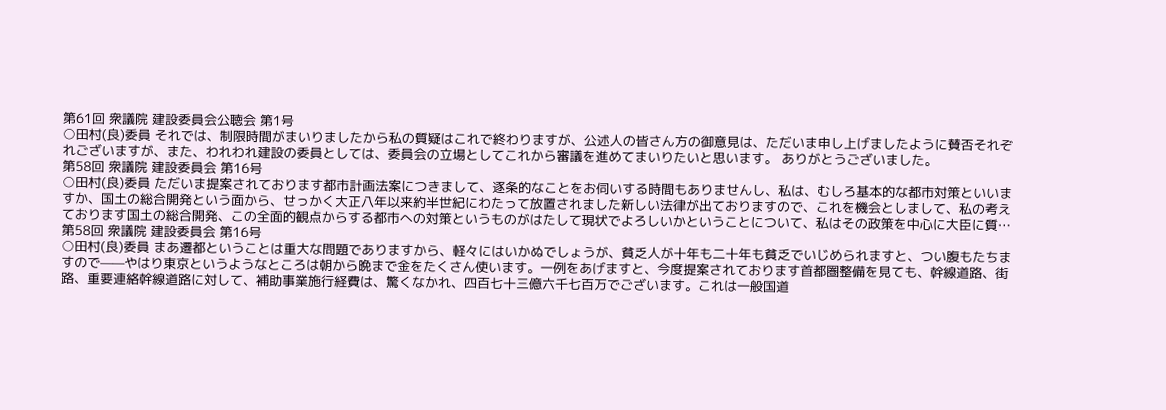第61回 衆議院 建設委員会公聴会 第1号
○田村(良)委員 それでは、制限時間がまいりましたから私の質疑はこれで終わりますが、公述人の皆さん方の御意見は、ただいま申し上げましたように賛否それぞれございますが、また、われわれ建設の委員としては、委員会の立場としてこれから審議を進めてまいりたいと思います。 ありがとうございました。
第58回 衆議院 建設委員会 第16号
○田村(良)委員 ただいま提案されております都市計画法案につきまして、逐条的なことをお伺いする時間もありませんし、私は、むしろ基本的な都市対策といいますか、国土の総合開発という面から、せっかく大正八年以来約半世紀にわたって放置されました新しい法律が出ておりますので、これを機会としまして、私の考えております国土の総合開発、この全面的観点からする都市への対策というものがはたして現状でよろしいかということについて、私はその政策を中心に大臣に質…
第58回 衆議院 建設委員会 第16号
○田村(良)委員 まあ遷都ということは重大な問題でありますから、軽々にはいかぬでしょうが、貧乏人が十年も二十年も貧乏でいじめられますと、つい腹もたちますので——やはり東京というようなところは朝から晩まで金をたくさん使います。一例をあげますと、今度提案されております首都圏整備を見ても、幹線道路、街路、重要連絡幹線道路に対して、補助事業施行経費は、驚くなかれ、四百七十三億六千七百万でございます。これは一般国道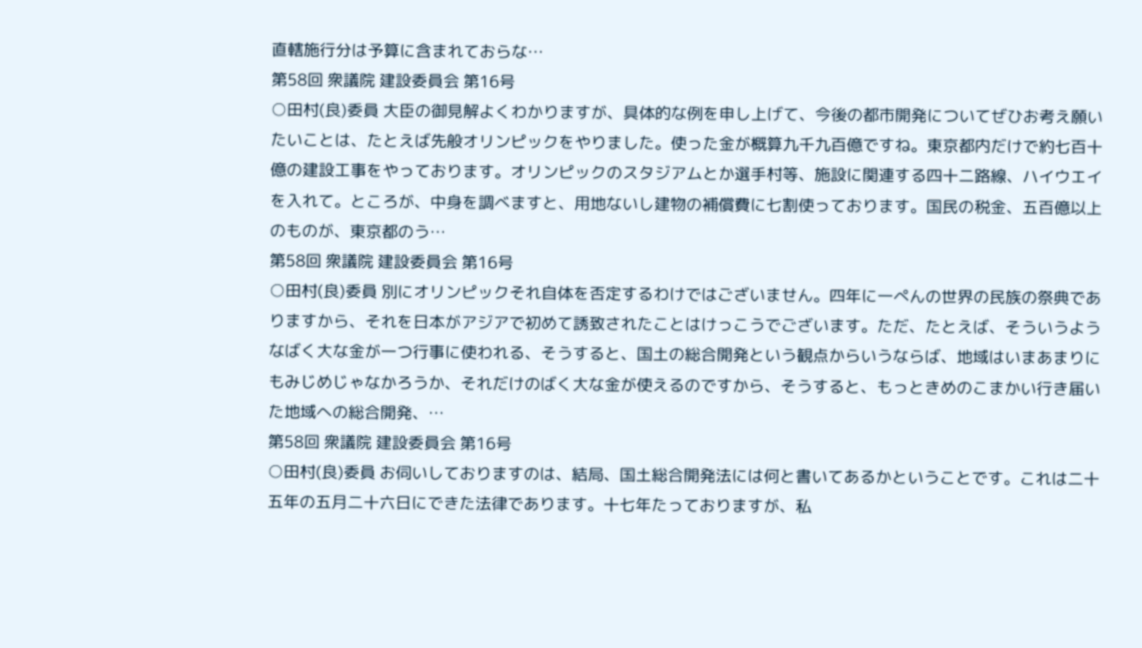直轄施行分は予算に含まれておらな…
第58回 衆議院 建設委員会 第16号
○田村(良)委員 大臣の御見解よくわかりますが、具体的な例を申し上げて、今後の都市開発についてぜひお考え願いたいことは、たとえば先般オリンピックをやりました。使った金が概算九千九百億ですね。東京都内だけで約七百十億の建設工事をやっております。オリンピックのスタジアムとか選手村等、施設に関連する四十二路線、ハイウエイを入れて。ところが、中身を調べますと、用地ないし建物の補償費に七割使っております。国民の税金、五百億以上のものが、東京都のう…
第58回 衆議院 建設委員会 第16号
○田村(良)委員 別にオリンピックそれ自体を否定するわけではございません。四年に一ぺんの世界の民族の祭典でありますから、それを日本がアジアで初めて誘致されたことはけっこうでございます。ただ、たとえば、そういうようなばく大な金が一つ行事に使われる、そうすると、国土の総合開発という観点からいうならば、地域はいまあまりにもみじめじゃなかろうか、それだけのばく大な金が使えるのですから、そうすると、もっときめのこまかい行き届いた地域への総合開発、…
第58回 衆議院 建設委員会 第16号
○田村(良)委員 お伺いしておりますのは、結局、国土総合開発法には何と書いてあるかということです。これは二十五年の五月二十六日にできた法律であります。十七年たっておりますが、私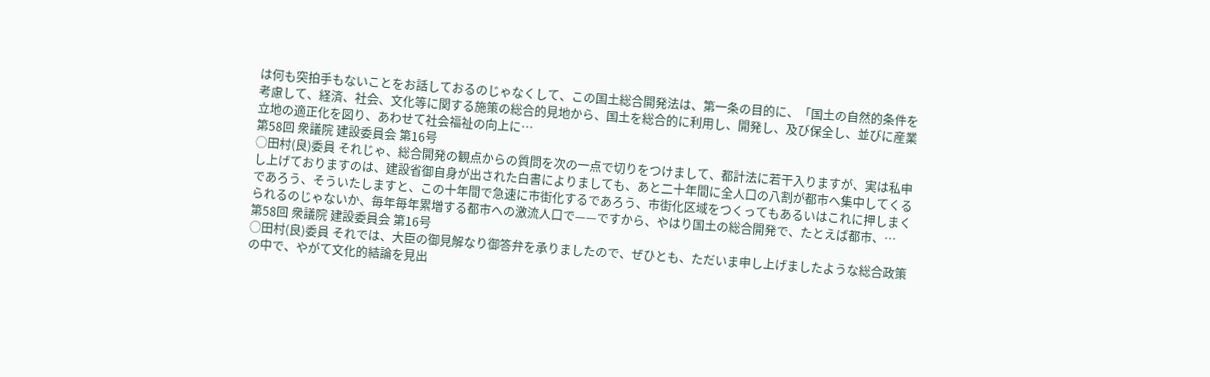は何も突拍手もないことをお話しておるのじゃなくして、この国土総合開発法は、第一条の目的に、「国土の自然的条件を考慮して、経済、社会、文化等に関する施策の総合的見地から、国土を総合的に利用し、開発し、及び保全し、並びに産業立地の適正化を図り、あわせて社会福祉の向上に…
第58回 衆議院 建設委員会 第16号
○田村(良)委員 それじゃ、総合開発の観点からの質問を次の一点で切りをつけまして、都計法に若干入りますが、実は私申し上げておりますのは、建設省御自身が出された白書によりましても、あと二十年間に全人口の八割が都市へ集中してくるであろう、そういたしますと、この十年間で急速に市街化するであろう、市街化区域をつくってもあるいはこれに押しまくられるのじゃないか、毎年毎年累増する都市への激流人口で——ですから、やはり国土の総合開発で、たとえば都市、…
第58回 衆議院 建設委員会 第16号
○田村(良)委員 それでは、大臣の御見解なり御答弁を承りましたので、ぜひとも、ただいま申し上げましたような総合政策の中で、やがて文化的結論を見出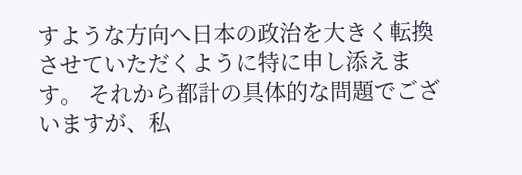すような方向へ日本の政治を大きく転換させていただくように特に申し添えます。 それから都計の具体的な問題でございますが、私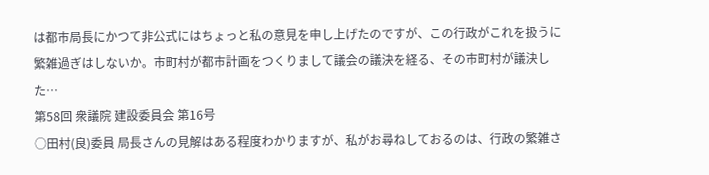は都市局長にかつて非公式にはちょっと私の意見を申し上げたのですが、この行政がこれを扱うに繁雑過ぎはしないか。市町村が都市計画をつくりまして議会の議決を経る、その市町村が議決した…
第58回 衆議院 建設委員会 第16号
○田村(良)委員 局長さんの見解はある程度わかりますが、私がお尋ねしておるのは、行政の繁雑さ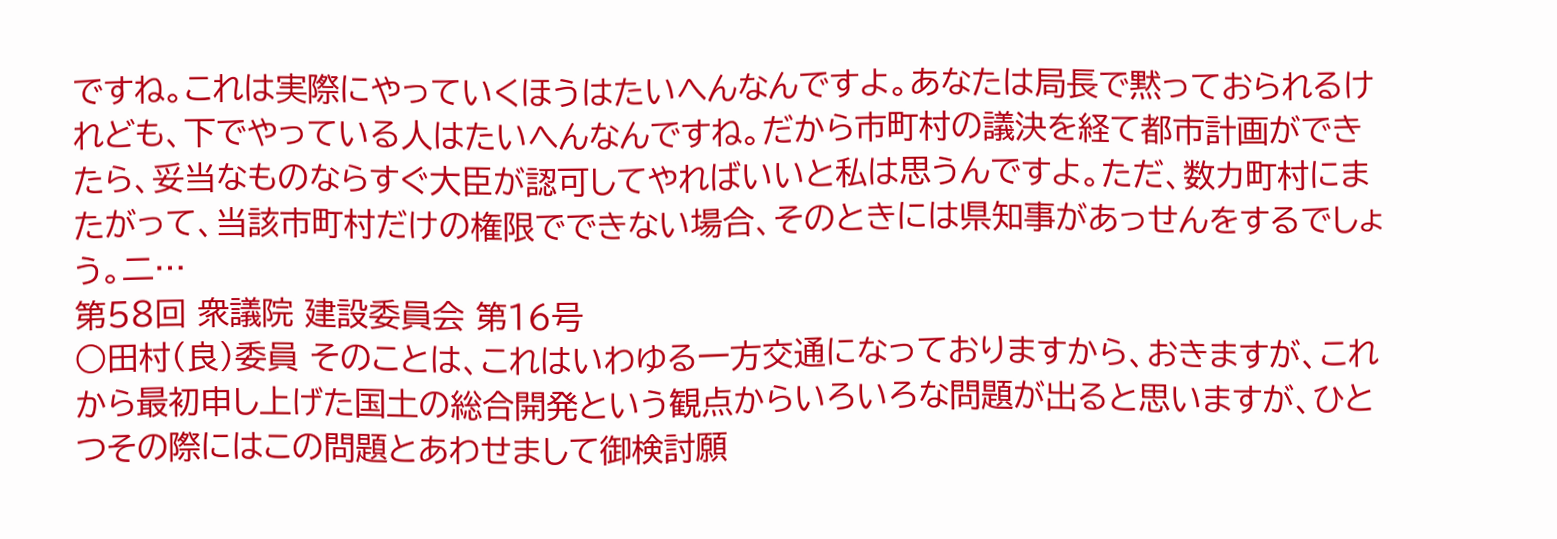ですね。これは実際にやっていくほうはたいへんなんですよ。あなたは局長で黙っておられるけれども、下でやっている人はたいへんなんですね。だから市町村の議決を経て都市計画ができたら、妥当なものならすぐ大臣が認可してやればいいと私は思うんですよ。ただ、数カ町村にまたがって、当該市町村だけの権限でできない場合、そのときには県知事があっせんをするでしょう。二…
第58回 衆議院 建設委員会 第16号
○田村(良)委員 そのことは、これはいわゆる一方交通になっておりますから、おきますが、これから最初申し上げた国土の総合開発という観点からいろいろな問題が出ると思いますが、ひとつその際にはこの問題とあわせまして御検討願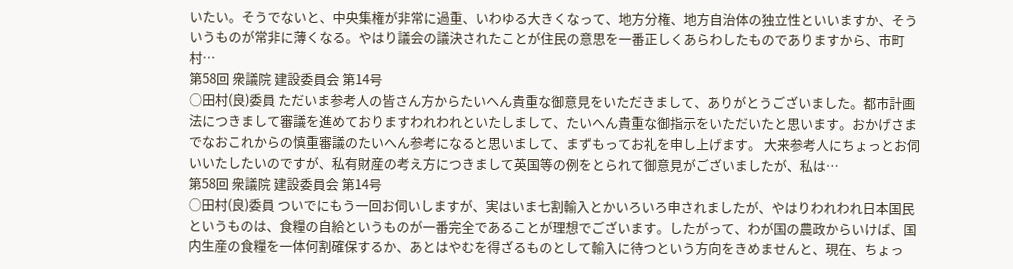いたい。そうでないと、中央集権が非常に過重、いわゆる大きくなって、地方分権、地方自治体の独立性といいますか、そういうものが常非に薄くなる。やはり議会の議決されたことが住民の意思を一番正しくあらわしたものでありますから、市町村…
第58回 衆議院 建設委員会 第14号
○田村(良)委員 ただいま参考人の皆さん方からたいへん貴重な御意見をいただきまして、ありがとうございました。都市計画法につきまして審議を進めておりますわれわれといたしまして、たいへん貴重な御指示をいただいたと思います。おかげさまでなおこれからの慎重審議のたいへん参考になると思いまして、まずもってお礼を申し上げます。 大来参考人にちょっとお伺いいたしたいのですが、私有財産の考え方につきまして英国等の例をとられて御意見がございましたが、私は…
第58回 衆議院 建設委員会 第14号
○田村(良)委員 ついでにもう一回お伺いしますが、実はいま七割輸入とかいろいろ申されましたが、やはりわれわれ日本国民というものは、食糧の自給というものが一番完全であることが理想でございます。したがって、わが国の農政からいけば、国内生産の食糧を一体何割確保するか、あとはやむを得ざるものとして輸入に待つという方向をきめませんと、現在、ちょっ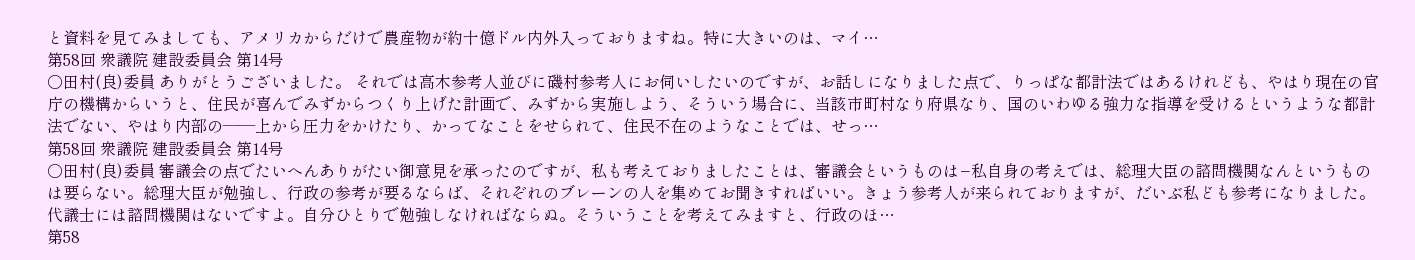と資料を見てみましても、アメリカからだけで農産物が約十億ドル内外入っておりますね。特に大きいのは、マイ…
第58回 衆議院 建設委員会 第14号
○田村(良)委員 ありがとうございました。 それでは高木参考人並びに磯村参考人にお伺いしたいのですが、お話しになりました点で、りっぱな都計法ではあるけれども、やはり現在の官庁の機構からいうと、住民が喜んでみずからつくり上げた計画で、みずから実施しよう、そういう場合に、当該市町村なり府県なり、国のいわゆる強力な指導を受けるというような都計法でない、やはり内部の——上から圧力をかけたり、かってなことをせられて、住民不在のようなことでは、せっ…
第58回 衆議院 建設委員会 第14号
○田村(良)委員 審議会の点でたいへんありがたい御意見を承ったのですが、私も考えておりましたことは、審議会というものは−私自身の考えでは、総理大臣の諮問機関なんというものは要らない。総理大臣が勉強し、行政の参考が要るならば、それぞれのブレーンの人を集めてお聞きすればいい。きょう参考人が来られておりますが、だいぶ私ども参考になりました。代議士には諮問機関はないですよ。自分ひとりで勉強しなければならぬ。そういうことを考えてみますと、行政のほ…
第58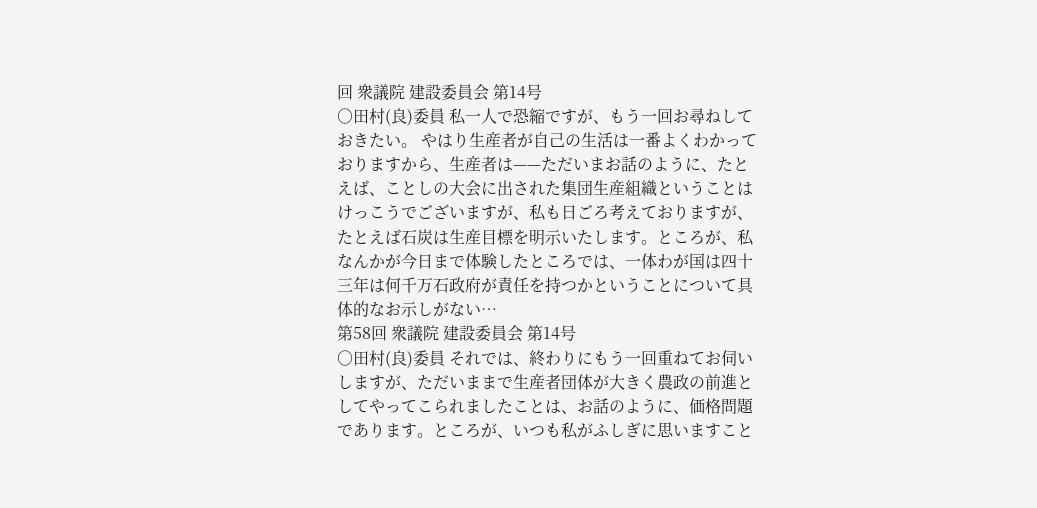回 衆議院 建設委員会 第14号
○田村(良)委員 私一人で恐縮ですが、もう一回お尋ねしておきたい。 やはり生産者が自己の生活は一番よくわかっておりますから、生産者は——ただいまお話のように、たとえば、ことしの大会に出された集団生産組織ということはけっこうでございますが、私も日ごろ考えておりますが、たとえば石炭は生産目標を明示いたします。ところが、私なんかが今日まで体験したところでは、一体わが国は四十三年は何千万石政府が責任を持つかということについて具体的なお示しがない…
第58回 衆議院 建設委員会 第14号
○田村(良)委員 それでは、終わりにもう一回重ねてお伺いしますが、ただいままで生産者団体が大きく農政の前進としてやってこられましたことは、お話のように、価格問題であります。ところが、いつも私がふしぎに思いますこと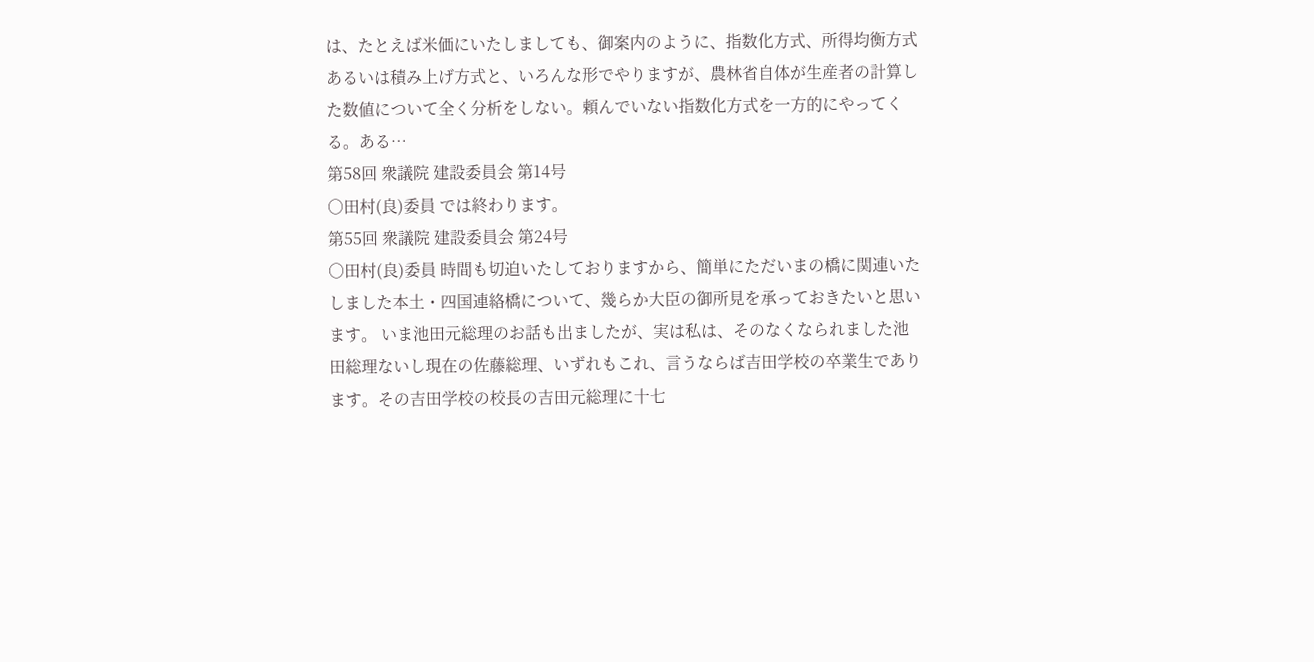は、たとえば米価にいたしましても、御案内のように、指数化方式、所得均衡方式あるいは積み上げ方式と、いろんな形でやりますが、農林省自体が生産者の計算した数値について全く分析をしない。頼んでいない指数化方式を一方的にやってくる。ある…
第58回 衆議院 建設委員会 第14号
○田村(良)委員 では終わります。
第55回 衆議院 建設委員会 第24号
○田村(良)委員 時間も切迫いたしておりますから、簡単にただいまの橋に関連いたしました本土・四国連絡橋について、幾らか大臣の御所見を承っておきたいと思います。 いま池田元総理のお話も出ましたが、実は私は、そのなくなられました池田総理ないし現在の佐藤総理、いずれもこれ、言うならば吉田学校の卒業生であります。その吉田学校の校長の吉田元総理に十七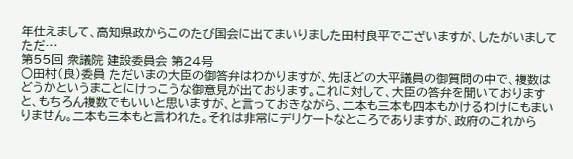年仕えまして、高知県政からこのたび国会に出てまいりました田村良平でございますが、したがいましてただ…
第55回 衆議院 建設委員会 第24号
○田村(良)委員 ただいまの大臣の御答弁はわかりますが、先ほどの大平議員の御質問の中で、複数はどうかというまことにけっこうな御意見が出ております。これに対して、大臣の答弁を聞いておりますと、もちろん複数でもいいと思いますが、と言っておきながら、二本も三本も四本もかけるわけにもまいりません。二本も三本もと言われた。それは非常にデリケートなところでありますが、政府のこれから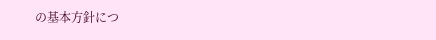の基本方針につ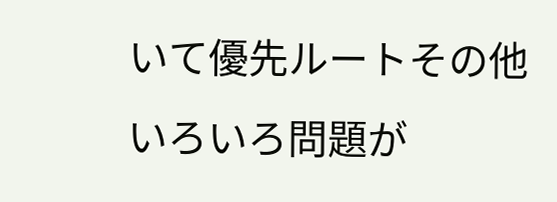いて優先ルートその他いろいろ問題が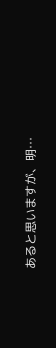あると思いますが、明…